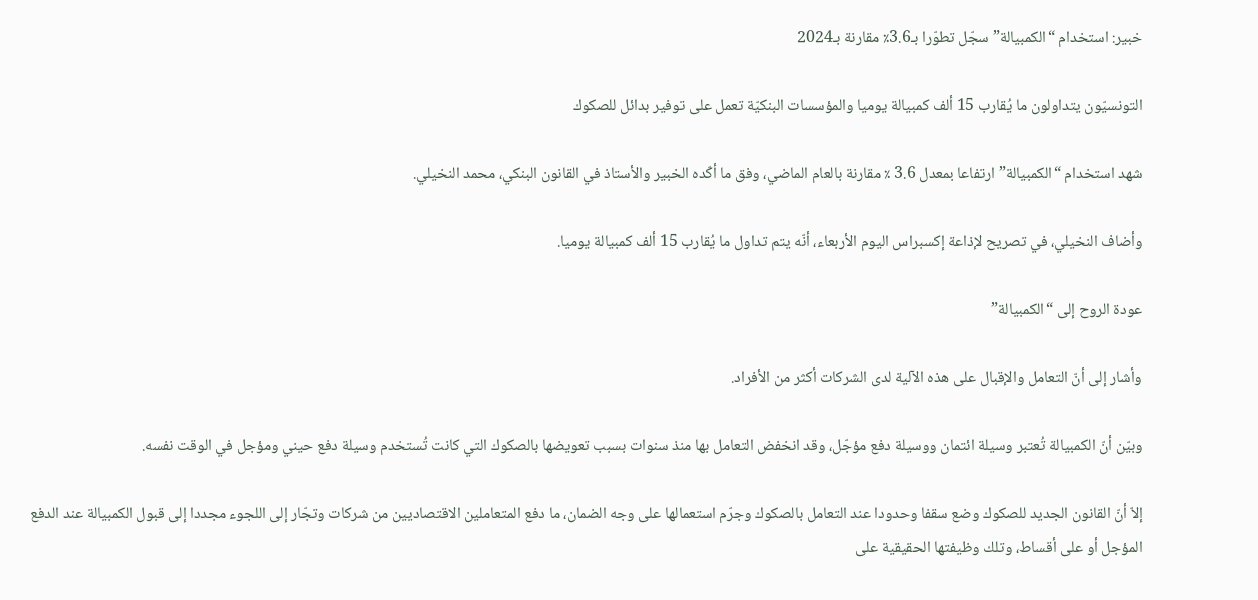خبير: استخدام “الكمبيالة” سجّل تطوّرا بـ3.6٪ مقارنة بـ2024

التونسيّون يتداولون ما يُقارب 15 ألف كمبيالة يوميا والمؤسسات البنكيّة تعمل على توفير بدائل للصكوك

شهد استخدام “الكمبيالة” ارتفاعا بمعدل 3.6 ٪ مقارنة بالعام الماضي، وفق ما أكّده الخبير والأستاذ في القانون البنكي، محمد النخيلي.

وأضاف النخيلي، في تصريح لإذاعة إكسبراس اليوم الأربعاء، أنّه يتم تداول ما يُقارب 15 ألف كمبيالة يوميا.

عودة الروح إلى “الكمبيالة”

وأشار إلى أنّ التعامل والإقبال على هذه الآلية لدى الشركات أكثر من الأفراد.

وبيّن أنّ الكمبيالة تُعتبر وسيلة ائتمان ووسيلة دفع مؤجّل، وقد انخفض التعامل بها منذ سنوات بسبب تعويضها بالصكوك التي كانت تُستخدم وسيلة دفع حيني ومؤجل في الوقت نفسه.

إلاّ أنّ القانون الجديد للصكوك وضع سقفا وحدودا عند التعامل بالصكوك وجرّم استعمالها على وجه الضمان، ما دفع المتعاملين الاقتصاديين من شركات وتجّار إلى اللجوء مجددا إلى قبول الكمبيالة عند الدفع المؤجل أو على أقساط، وتلك وظيفتها الحقيقية على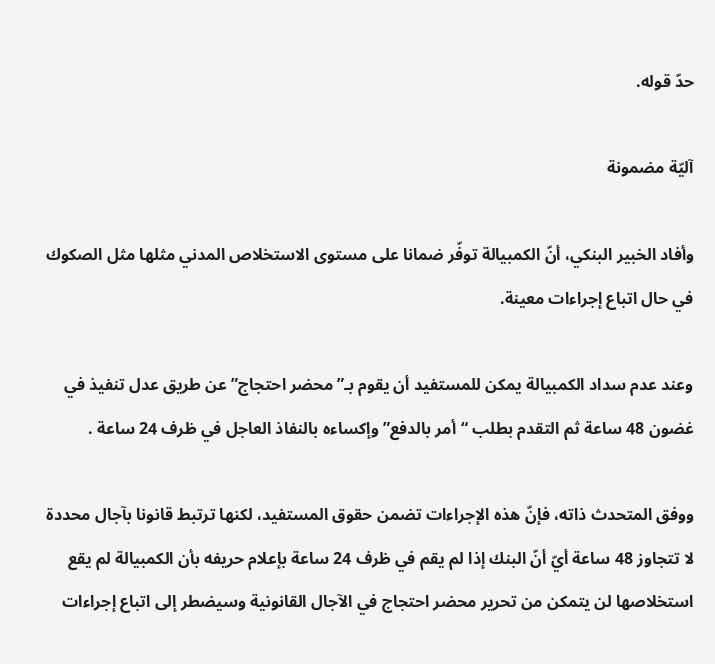حدّ قوله.

آليّة مضمونة

وأفاد الخبير البنكي، أنّ الكمبيالة توفّر ضمانا على مستوى الاستخلاص المدني مثلها مثل الصكوك في حال اتباع إجراءات معينة.

وعند عدم سداد الكمبيالة يمكن للمستفيد أن يقوم بـ”محضر احتجاج” عن طريق عدل تنفيذ في غضون 48 ساعة ثم التقدم بطلب “أمر بالدفع” وإكساءه بالنفاذ العاجل في ظرف 24 ساعة .

ووفق المتحدث ذاته، فإنّ هذه الإجراءات تضمن حقوق المستفيد، لكنها ترتبط قانونا بآجال محددة لا تتجاوز 48 ساعة أيّ أنّ البنك إذا لم يقم في ظرف 24 ساعة بإعلام حريفه بأن الكمبيالة لم يقع استخلاصها لن يتمكن من تحرير محضر احتجاج في الآجال القانونية وسيضطر إلى اتباع إجراءات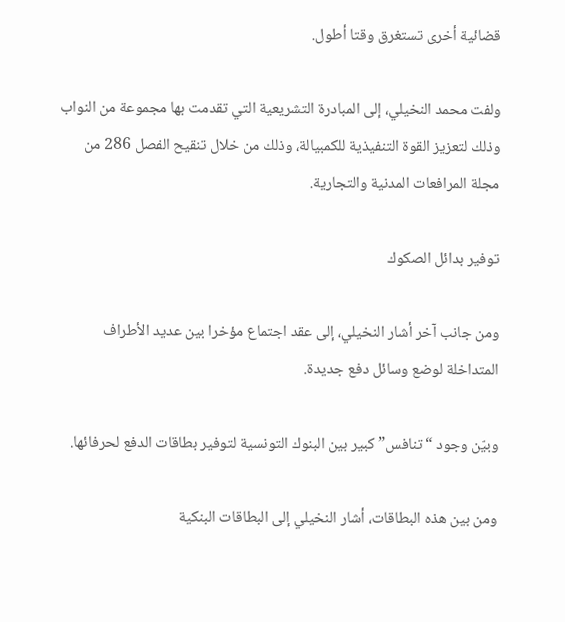قضائية أخرى تستغرق وقتا أطول.

ولفت محمد النخيلي، إلى المبادرة التشريعية التي تقدمت بها مجموعة من النواب وذلك لتعزيز القوة التنفيذية للكمبيالة، وذلك من خلال تنقيح الفصل 286 من مجلة المرافعات المدنية والتجارية.

توفير بدائل الصكوك

ومن جانب آخر أشار النخيلي، إلى عقد اجتماع مؤخرا بين عديد الأطراف المتداخلة لوضع وسائل دفع جديدة.

وبيّن وجود “تنافس” كبير بين البنوك التونسية لتوفير بطاقات الدفع لحرفائها.

ومن بين هذه البطاقات، أشار النخيلي إلى البطاقات البنكية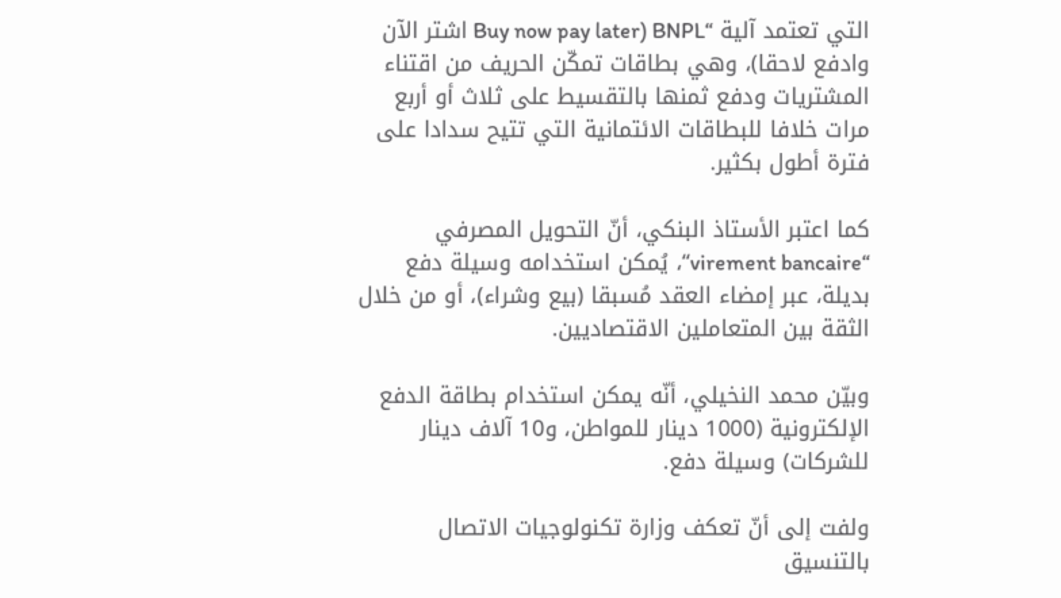التي تعتمد آلية “BNPL (Buy now pay later اشتر الآن وادفع لاحقا)، وهي بطاقات تمكّن الحريف من اقتناء المشتريات ودفع ثمنها بالتقسيط على ثلاث أو أربع مرات خلافا للبطاقات الائتمانية التي تتيح سدادا على فترة أطول بكثير.

كما اعتبر الأستاذ البنكي، أنّ التحويل المصرفي “virement bancaire“، يُمكن استخدامه وسيلة دفع بديلة، عبر إمضاء العقد مُسبقا (بيع وشراء)، أو من خلال الثقة بين المتعاملين الاقتصاديين.

وبيّن محمد النخيلي، أنّه يمكن استخدام بطاقة الدفع الإلكترونية (1000 دينار للمواطن، و10 آلاف دينار للشركات) وسيلة دفع.

ولفت إلى أنّ تعكف وزارة تكنولوجيات الاتصال بالتنسيق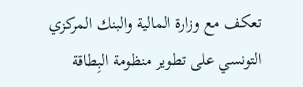تعكف مع وزارة المالية والبنك المركزي التونسي على تطوير منظومة البِطاقة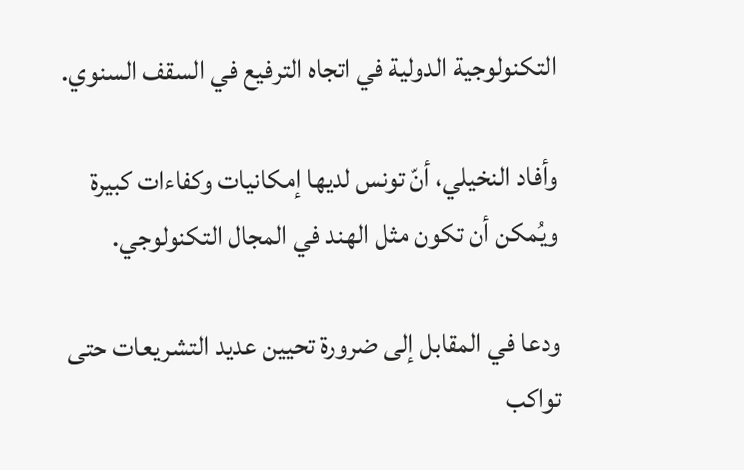التكنولوجية الدولية في اتجاه الترفيع في السقف السنوي.

وأفاد النخيلي، أنّ تونس لديها إمكانيات وكفاءات كبيرة ويُمكن أن تكون مثل الهند في المجال التكنولوجي.

ودعا في المقابل إلى ضرورة تحيين عديد التشريعات حتى تواكب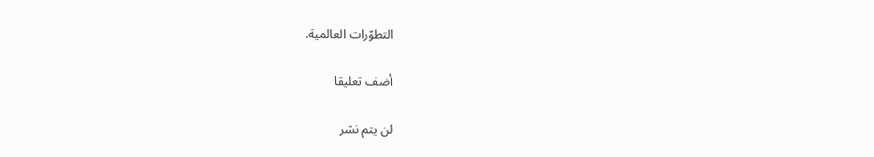التطوّرات العالمية.

أضف تعليقا

لن يتم نشر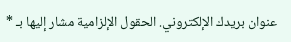عنوان بريدك الإلكتروني. الحقول الإلزامية مشار إليها بـ *